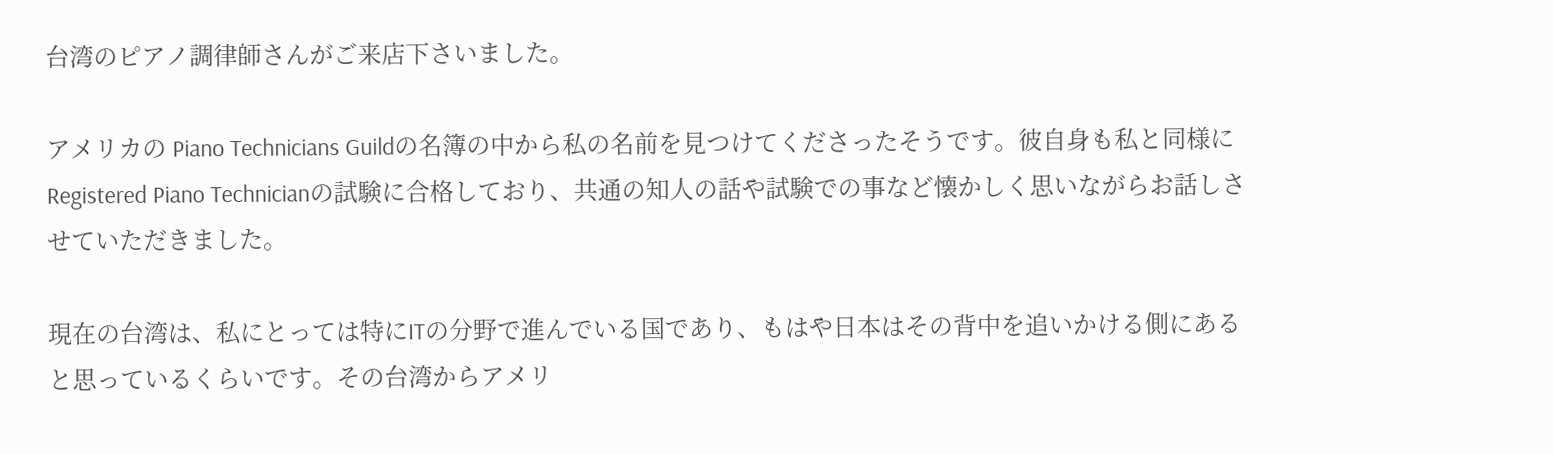台湾のピアノ調律師さんがご来店下さいました。

アメリカの Piano Technicians Guildの名簿の中から私の名前を見つけてくださったそうです。彼自身も私と同様に Registered Piano Technicianの試験に合格しており、共通の知人の話や試験での事など懐かしく思いながらお話しさせていただきました。

現在の台湾は、私にとっては特にITの分野で進んでいる国であり、もはや日本はその背中を追いかける側にあると思っているくらいです。その台湾からアメリ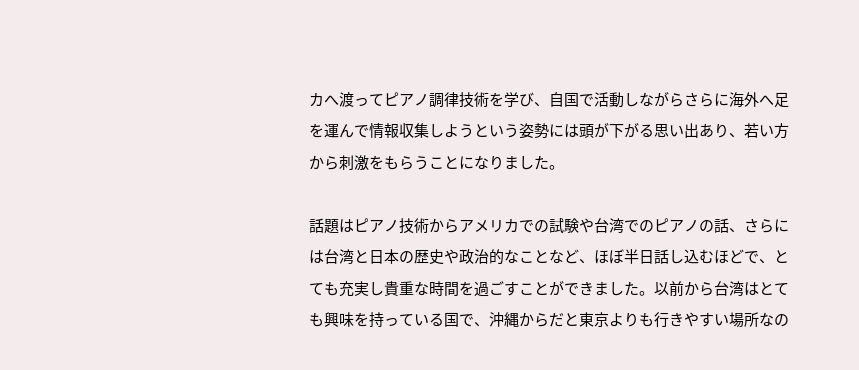カへ渡ってピアノ調律技術を学び、自国で活動しながらさらに海外へ足を運んで情報収集しようという姿勢には頭が下がる思い出あり、若い方から刺激をもらうことになりました。

話題はピアノ技術からアメリカでの試験や台湾でのピアノの話、さらには台湾と日本の歴史や政治的なことなど、ほぼ半日話し込むほどで、とても充実し貴重な時間を過ごすことができました。以前から台湾はとても興味を持っている国で、沖縄からだと東京よりも行きやすい場所なの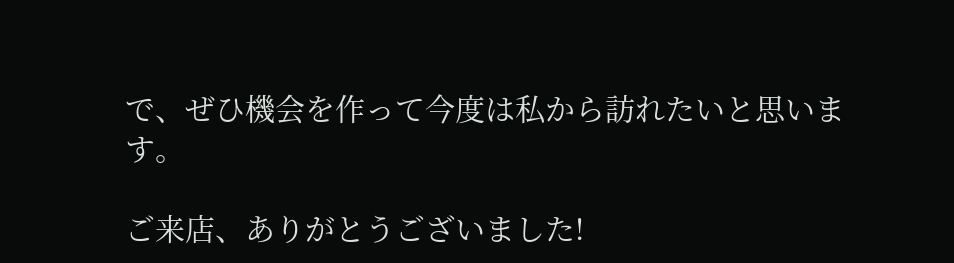で、ぜひ機会を作って今度は私から訪れたいと思います。

ご来店、ありがとうございました!